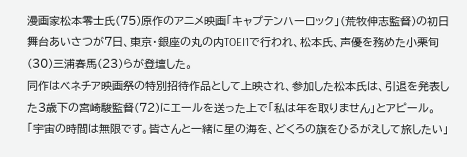漫画家松本零士氏(75)原作のアニメ映画「キャプテンハーロック」(荒牧伸志監督)の初日舞台あいさつが7日、東京・銀座の丸の内TOEI1で行われ、松本氏、声優を務めた小栗旬(30)三浦春馬(23)らが登壇した。
同作はベネチア映画祭の特別招待作品として上映され、参加した松本氏は、引退を発表した3歳下の宮崎駿監督(72)にエールを送った上で「私は年を取りません」とアピール。「宇宙の時間は無限です。皆さんと一緒に星の海を、どくろの旗をひるがえして旅したい」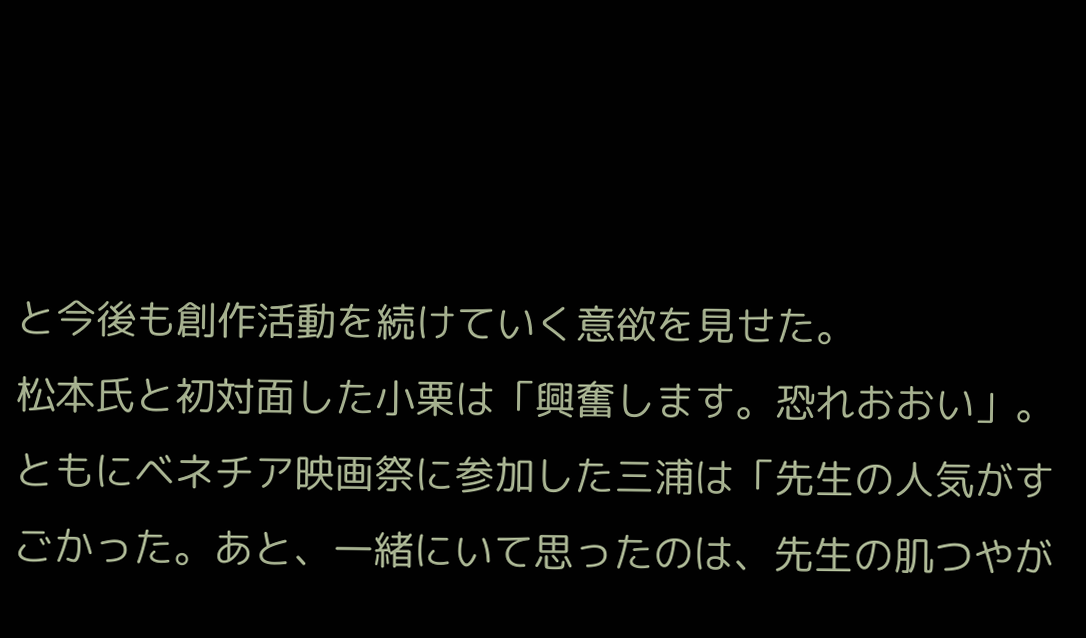と今後も創作活動を続けていく意欲を見せた。
松本氏と初対面した小栗は「興奮します。恐れおおい」。ともにベネチア映画祭に参加した三浦は「先生の人気がすごかった。あと、一緒にいて思ったのは、先生の肌つやが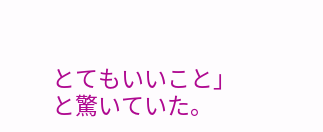とてもいいこと」と驚いていた。